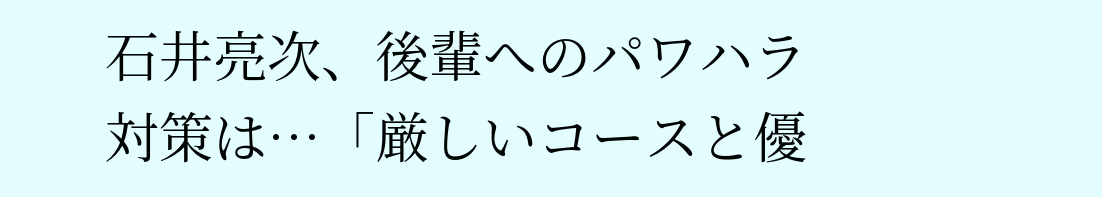石井亮次、後輩へのパワハラ対策は…「厳しいコースと優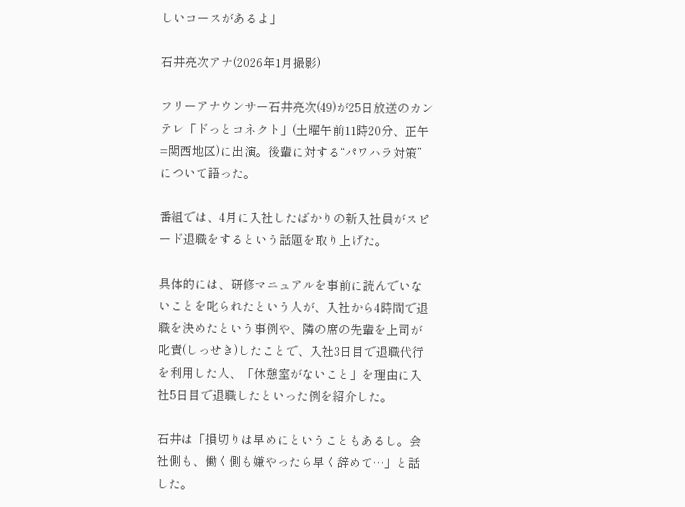しいコースがあるよ」

石井亮次アナ(2026年1月撮影)

フリーアナウンサー石井亮次(49)が25日放送のカンテレ「ドっとコネクト」(土曜午前11時20分、正午=関西地区)に出演。後輩に対する“パワハラ対策”について語った。

番組では、4月に入社したばかりの新入社員がスピード退職をするという話題を取り上げた。

具体的には、研修マニュアルを事前に読んでいないことを叱られたという人が、入社から4時間で退職を決めたという事例や、隣の席の先輩を上司が叱責(しっせき)したことで、入社3日目で退職代行を利用した人、「休憩室がないこと」を理由に入社5日目で退職したといった例を紹介した。

石井は「損切りは早めにということもあるし。会社側も、働く側も嫌やったら早く辞めて…」と話した。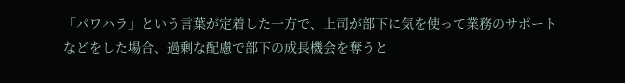「パワハラ」という言葉が定着した一方で、上司が部下に気を使って業務のサポートなどをした場合、過剰な配慮で部下の成長機会を奪うと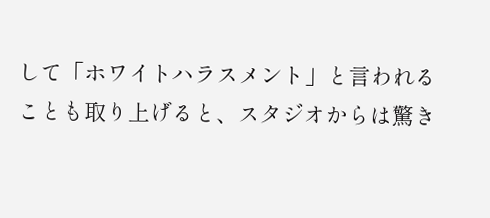して「ホワイトハラスメント」と言われることも取り上げると、スタジオからは驚き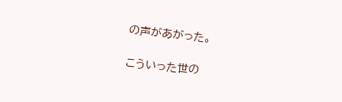の声があがった。

こういった世の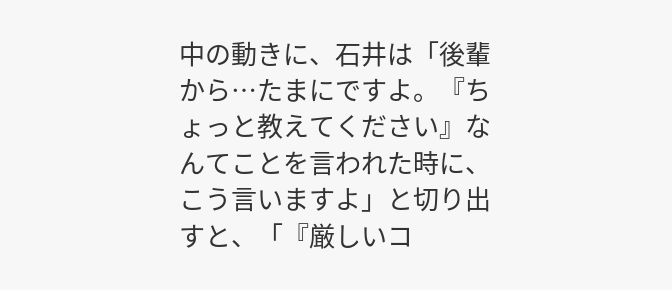中の動きに、石井は「後輩から…たまにですよ。『ちょっと教えてください』なんてことを言われた時に、こう言いますよ」と切り出すと、「『厳しいコ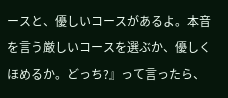ースと、優しいコースがあるよ。本音を言う厳しいコースを選ぶか、優しくほめるか。どっち?』って言ったら、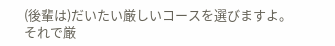(後輩は)だいたい厳しいコースを選びますよ。それで厳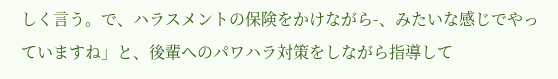しく言う。で、ハラスメントの保険をかけながら-、みたいな感じでやっていますね」と、後輩へのパワハラ対策をしながら指導して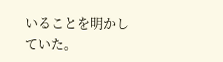いることを明かしていた。